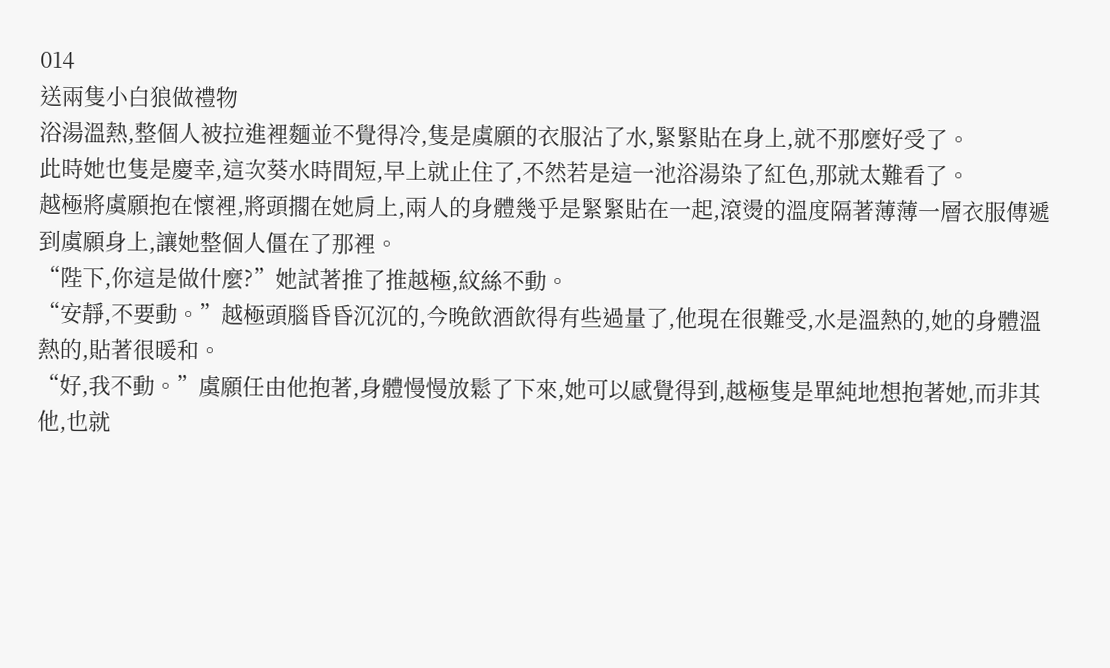014
送兩隻小白狼做禮物
浴湯溫熱,整個人被拉進裡麵並不覺得冷,隻是虞願的衣服沾了水,緊緊貼在身上,就不那麼好受了。
此時她也隻是慶幸,這次葵水時間短,早上就止住了,不然若是這一池浴湯染了紅色,那就太難看了。
越極將虞願抱在懷裡,將頭擱在她肩上,兩人的身體幾乎是緊緊貼在一起,滾燙的溫度隔著薄薄一層衣服傳遞到虞願身上,讓她整個人僵在了那裡。
“陛下,你這是做什麼?”她試著推了推越極,紋絲不動。
“安靜,不要動。”越極頭腦昏昏沉沉的,今晚飲酒飲得有些過量了,他現在很難受,水是溫熱的,她的身體溫熱的,貼著很暖和。
“好,我不動。”虞願任由他抱著,身體慢慢放鬆了下來,她可以感覺得到,越極隻是單純地想抱著她,而非其他,也就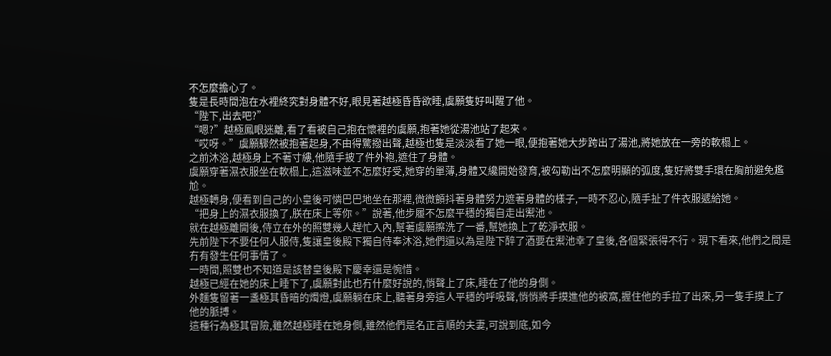不怎麼擔心了。
隻是長時間泡在水裡終究對身體不好,眼見著越極昏昏欲睡,虞願隻好叫醒了他。
“陛下,出去吧?”
“嗯?”越極鳳眼迷離,看了看被自己抱在懷裡的虞願,抱著她從湯池站了起來。
“哎呀。”虞願驟然被抱著起身,不由得驚撥出聲,越極也隻是淡淡看了她一眼,便抱著她大步跨出了湯池,將她放在一旁的軟榻上。
之前沐浴,越極身上不著寸縷,他隨手披了件外袍,遮住了身體。
虞願穿著濕衣服坐在軟榻上,這滋味並不怎麼好受,她穿的單薄,身體又纔開始發育,被勾勒出不怎麼明顯的弧度,隻好將雙手環在胸前避免尷尬。
越極轉身,便看到自己的小皇後可憐巴巴地坐在那裡,微微顫抖著身體努力遮著身體的樣子,一時不忍心,隨手扯了件衣服遞給她。
“把身上的濕衣服換了,朕在床上等你。”說著,他步履不怎麼平穩的獨自走出禦池。
就在越極離開後,侍立在外的照雙幾人趕忙入內,幫著虞願擦洗了一番,幫她換上了乾淨衣服。
先前陛下不要任何人服侍,隻讓皇後殿下獨自侍奉沐浴,她們還以為是陛下醉了酒要在禦池幸了皇後,各個緊張得不行。現下看來,他們之間是冇有發生任何事情了。
一時間,照雙也不知道是該替皇後殿下慶幸還是惋惜。
越極已經在她的床上睡下了,虞願對此也冇什麼好說的,悄聲上了床,睡在了他的身側。
外麵隻留著一盞極其昏暗的燭燈,虞願躺在床上,聽著身旁這人平穩的呼吸聲,悄悄將手摸進他的被窩,握住他的手拉了出來,另一隻手摸上了他的脈搏。
這種行為極其冒險,雖然越極睡在她身側,雖然他們是名正言順的夫妻,可說到底,如今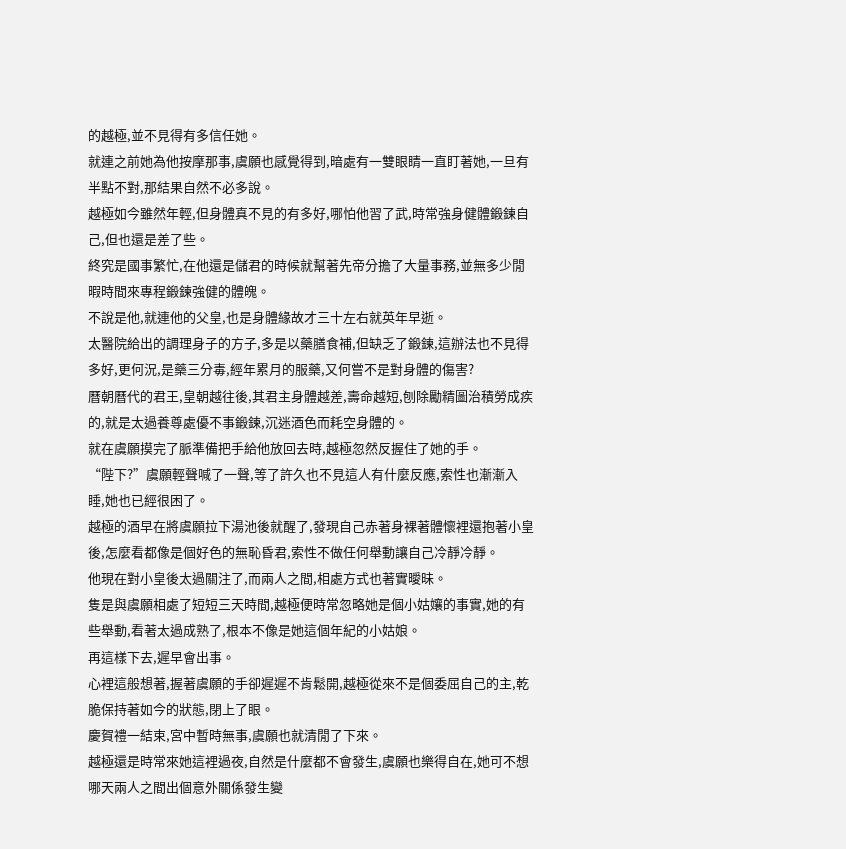的越極,並不見得有多信任她。
就連之前她為他按摩那事,虞願也感覺得到,暗處有一雙眼睛一直盯著她,一旦有半點不對,那結果自然不必多說。
越極如今雖然年輕,但身體真不見的有多好,哪怕他習了武,時常強身健體鍛鍊自己,但也還是差了些。
終究是國事繁忙,在他還是儲君的時候就幫著先帝分擔了大量事務,並無多少閒暇時間來專程鍛鍊強健的體魄。
不說是他,就連他的父皇,也是身體緣故才三十左右就英年早逝。
太醫院給出的調理身子的方子,多是以藥膳食補,但缺乏了鍛鍊,這辦法也不見得多好,更何況,是藥三分毒,經年累月的服藥,又何嘗不是對身體的傷害?
曆朝曆代的君王,皇朝越往後,其君主身體越差,壽命越短,刨除勵精圖治積勞成疾的,就是太過養尊處優不事鍛鍊,沉迷酒色而耗空身體的。
就在虞願摸完了脈準備把手給他放回去時,越極忽然反握住了她的手。
“陛下?”虞願輕聲喊了一聲,等了許久也不見這人有什麼反應,索性也漸漸入睡,她也已經很困了。
越極的酒早在將虞願拉下湯池後就醒了,發現自己赤著身裸著體懷裡還抱著小皇後,怎麼看都像是個好色的無恥昏君,索性不做任何舉動讓自己冷靜冷靜。
他現在對小皇後太過關注了,而兩人之間,相處方式也著實曖昧。
隻是與虞願相處了短短三天時間,越極便時常忽略她是個小姑孃的事實,她的有些舉動,看著太過成熟了,根本不像是她這個年紀的小姑娘。
再這樣下去,遲早會出事。
心裡這般想著,握著虞願的手卻遲遲不肯鬆開,越極從來不是個委屈自己的主,乾脆保持著如今的狀態,閉上了眼。
慶賀禮一結束,宮中暫時無事,虞願也就清閒了下來。
越極還是時常來她這裡過夜,自然是什麼都不會發生,虞願也樂得自在,她可不想哪天兩人之間出個意外關係發生變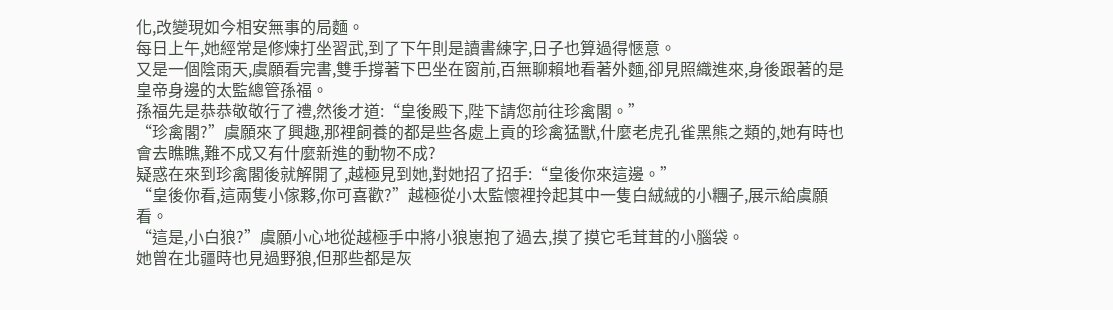化,改變現如今相安無事的局麵。
每日上午,她經常是修煉打坐習武,到了下午則是讀書練字,日子也算過得愜意。
又是一個陰雨天,虞願看完書,雙手撐著下巴坐在窗前,百無聊賴地看著外麵,卻見照織進來,身後跟著的是皇帝身邊的太監總管孫福。
孫福先是恭恭敬敬行了禮,然後才道:“皇後殿下,陛下請您前往珍禽閣。”
“珍禽閣?”虞願來了興趣,那裡飼養的都是些各處上貢的珍禽猛獸,什麼老虎孔雀黑熊之類的,她有時也會去瞧瞧,難不成又有什麼新進的動物不成?
疑惑在來到珍禽閣後就解開了,越極見到她,對她招了招手:“皇後你來這邊。”
“皇後你看,這兩隻小傢夥,你可喜歡?”越極從小太監懷裡拎起其中一隻白絨絨的小糰子,展示給虞願看。
“這是,小白狼?”虞願小心地從越極手中將小狼崽抱了過去,摸了摸它毛茸茸的小腦袋。
她曾在北疆時也見過野狼,但那些都是灰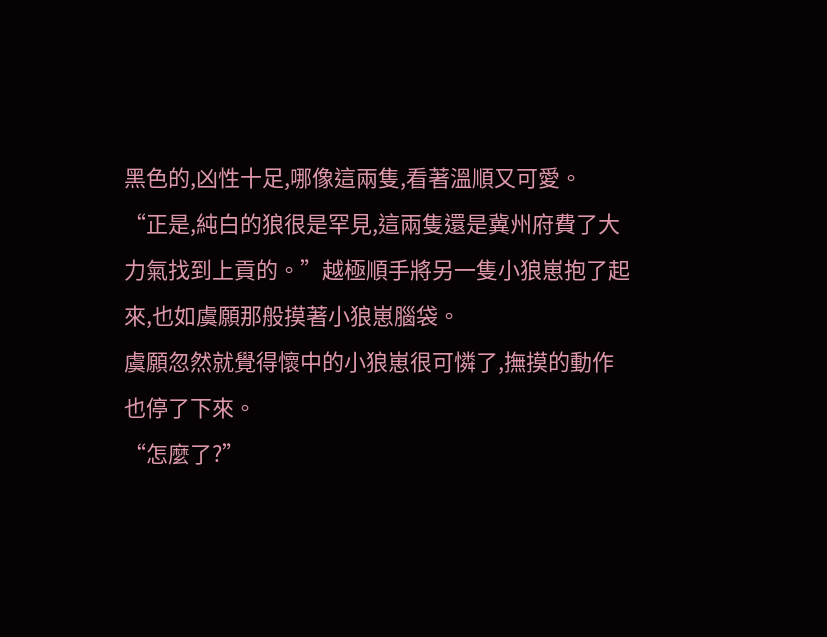黑色的,凶性十足,哪像這兩隻,看著溫順又可愛。
“正是,純白的狼很是罕見,這兩隻還是冀州府費了大力氣找到上貢的。”越極順手將另一隻小狼崽抱了起來,也如虞願那般摸著小狼崽腦袋。
虞願忽然就覺得懷中的小狼崽很可憐了,撫摸的動作也停了下來。
“怎麼了?”